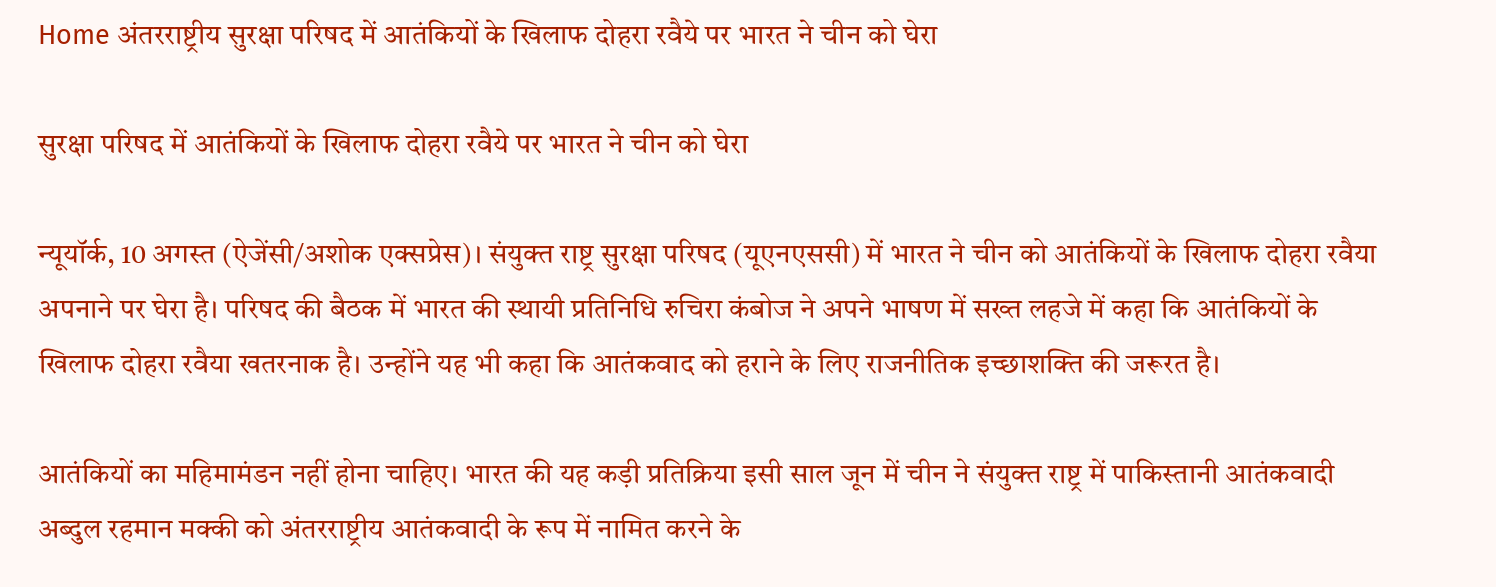Home अंतरराष्ट्रीय सुरक्षा परिषद में आतंकियों के खिलाफ दोहरा रवैये पर भारत ने चीन को घेरा

सुरक्षा परिषद में आतंकियों के खिलाफ दोहरा रवैये पर भारत ने चीन को घेरा

न्यूयॉर्क, 10 अगस्त (ऐजेंसी/अशोक एक्सप्रेस)। संयुक्त राष्ट्र सुरक्षा परिषद (यूएनएससी) में भारत ने चीन को आतंकियों के खिलाफ दोहरा रवैया अपनाने पर घेरा है। परिषद की बैठक में भारत की स्थायी प्रतिनिधि रुचिरा कंबोज ने अपने भाषण में सख्त लहजे में कहा कि आतंकियों के खिलाफ दोहरा रवैया खतरनाक है। उन्होंने यह भी कहा कि आतंकवाद को हराने के लिए राजनीतिक इच्छाशक्ति की जरूरत है।

आतंकियों का महिमामंडन नहीं होना चाहिए। भारत की यह कड़ी प्रतिक्रिया इसी साल जून में चीन ने संयुक्त राष्ट्र में पाकिस्तानी आतंकवादी अब्दुल रहमान मक्की को अंतरराष्ट्रीय आतंकवादी के रूप में नामित करने के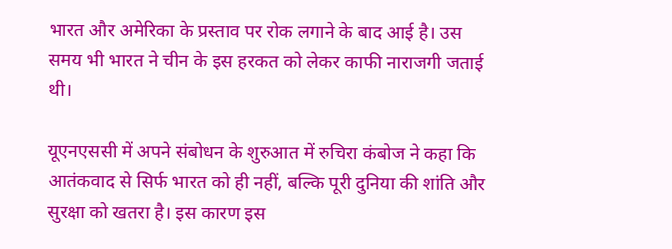भारत और अमेरिका के प्रस्ताव पर रोक लगाने के बाद आई है। उस समय भी भारत ने चीन के इस हरकत को लेकर काफी नाराजगी जताई थी।

यूएनएससी में अपने संबोधन के शुरुआत में रुचिरा कंबोज ने कहा कि आतंकवाद से सिर्फ भारत को ही नहीं, बल्कि पूरी दुनिया की शांति और सुरक्षा को खतरा है। इस कारण इस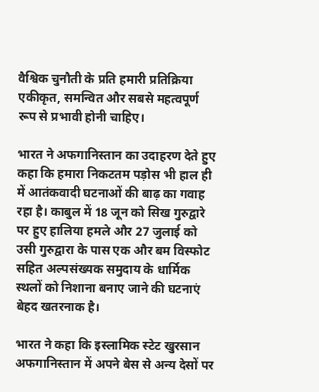वैश्विक चुनौती के प्रति हमारी प्रतिक्रिया एकीकृत, समन्वित और सबसे महत्वपूर्ण रूप से प्रभावी होनी चाहिए।

भारत ने अफगानिस्तान का उदाहरण देते हुए कहा कि हमारा निकटतम पड़ोस भी हाल ही में आतंकवादी घटनाओं की बाढ़ का गवाह रहा है। काबुल में 18 जून को सिख गुरुद्वारे पर हुए हालिया हमले और 27 जुलाई को उसी गुरुद्वारा के पास एक और बम विस्फोट सहित अल्पसंख्यक समुदाय के धार्मिक स्थलों को निशाना बनाए जाने की घटनाएं बेहद खतरनाक है।

भारत ने कहा कि इस्लामिक स्टेट खुरसान अफगानिस्तान में अपने बेस से अन्य देसों पर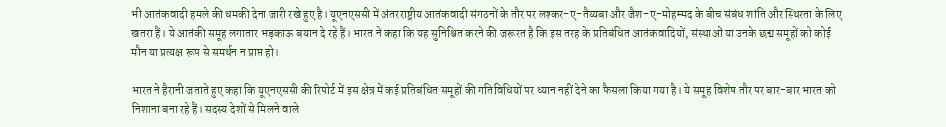भी आतंकवादी हमले की धमकी देना जारी रखे हुए है। यूएनएससी में अंतरराष्ट्रीय आतंकवादी संगठनों के तौर पर लश्कर-ए-तैय्यबा और जैश-ए-मोहम्मद के बीच संबंध शांति और स्थिरता के लिए खतरा हैं। ये आतंकी समूह लगातार भड़काऊ बयान दे रहे हैं। भारत ने कहा कि यह सुनिश्चित करने की जरूरत है कि इस तरह के प्रतिबंधित आतंकवादियों, संस्थाओं या उनके छद्म समूहों को कोई मौन या प्रत्यक्ष रूप से समर्थन न प्राप्त हो।

भारत ने हैरानी जताते हुए कहा कि यूएनएससी की रिपोर्ट में इस क्षेत्र में कई प्रतिबंधित समूहों की गतिविधियों पर ध्यान नहीं देने का फैसला किया गया है। ये समूह विशेष तौर पर बार-बार भारत को निशाना बना रहे हैं। सदस्य देशों से मिलने वाले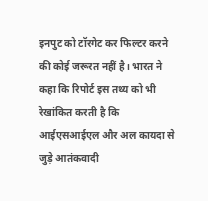इनपुट को टॉरगेट कर फिल्टर करने की कोई जरूरत नहीं है। भारत ने कहा कि रिपोर्ट इस तथ्य को भी रेखांकित करती है कि आईएसआईएल और अल कायदा से जुड़े आतंकवादी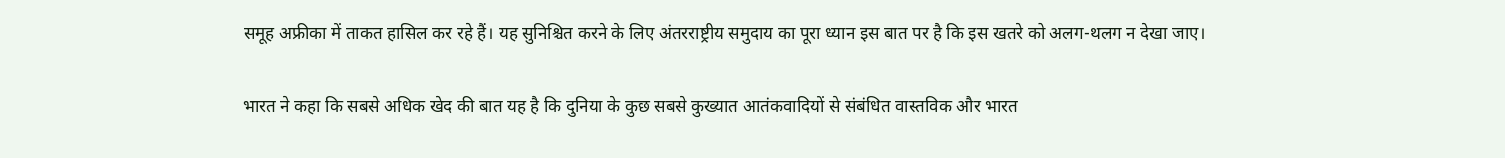समूह अफ्रीका में ताकत हासिल कर रहे हैं। यह सुनिश्चित करने के लिए अंतरराष्ट्रीय समुदाय का पूरा ध्यान इस बात पर है कि इस खतरे को अलग-थलग न देखा जाए।

भारत ने कहा कि सबसे अधिक खेद की बात यह है कि दुनिया के कुछ सबसे कुख्यात आतंकवादियों से संबंधित वास्तविक और भारत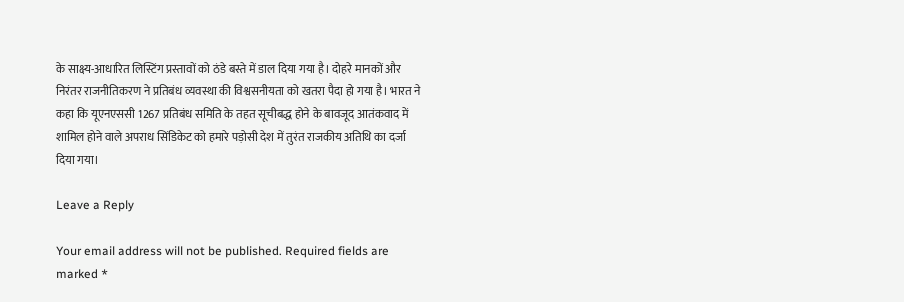के साक्ष्य-आधारित लिस्टिंग प्रस्तावों को ठंडे बस्ते में डाल दिया गया है। दोहरे मानकों और निरंतर राजनीतिकरण ने प्रतिबंध व्यवस्था की विश्वसनीयता को खतरा पैदा हो गया है। भारत ने कहा कि यूएनएससी 1267 प्रतिबंध समिति के तहत सूचीबद्ध होने के बावजूद आतंकवाद में शामिल होने वाले अपराध सिंडिकेट को हमारे पड़ोसी देश में तुरंत राजकीय अतिथि का दर्जा दिया गया।

Leave a Reply

Your email address will not be published. Required fields are marked *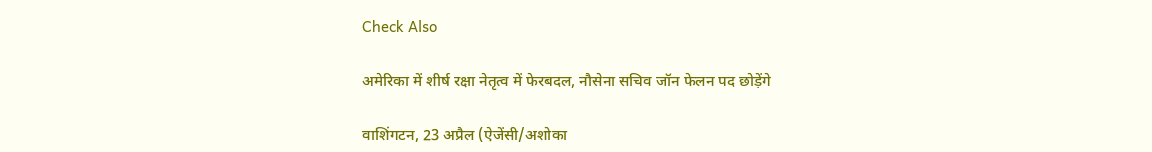Check Also

अमेरिका में शीर्ष रक्षा नेतृत्व में फेरबदल, नौसेना सचिव जॉन फेलन पद छोड़ेंगे

वाशिंगटन, 23 अप्रैल (ऐजेंसी/अशोका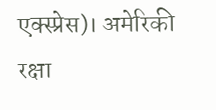एक्स्प्रेस)। अमेरिकी रक्षा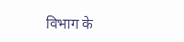विभाग के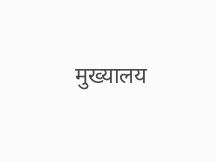मुख्यालय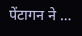पेंटागन ने …